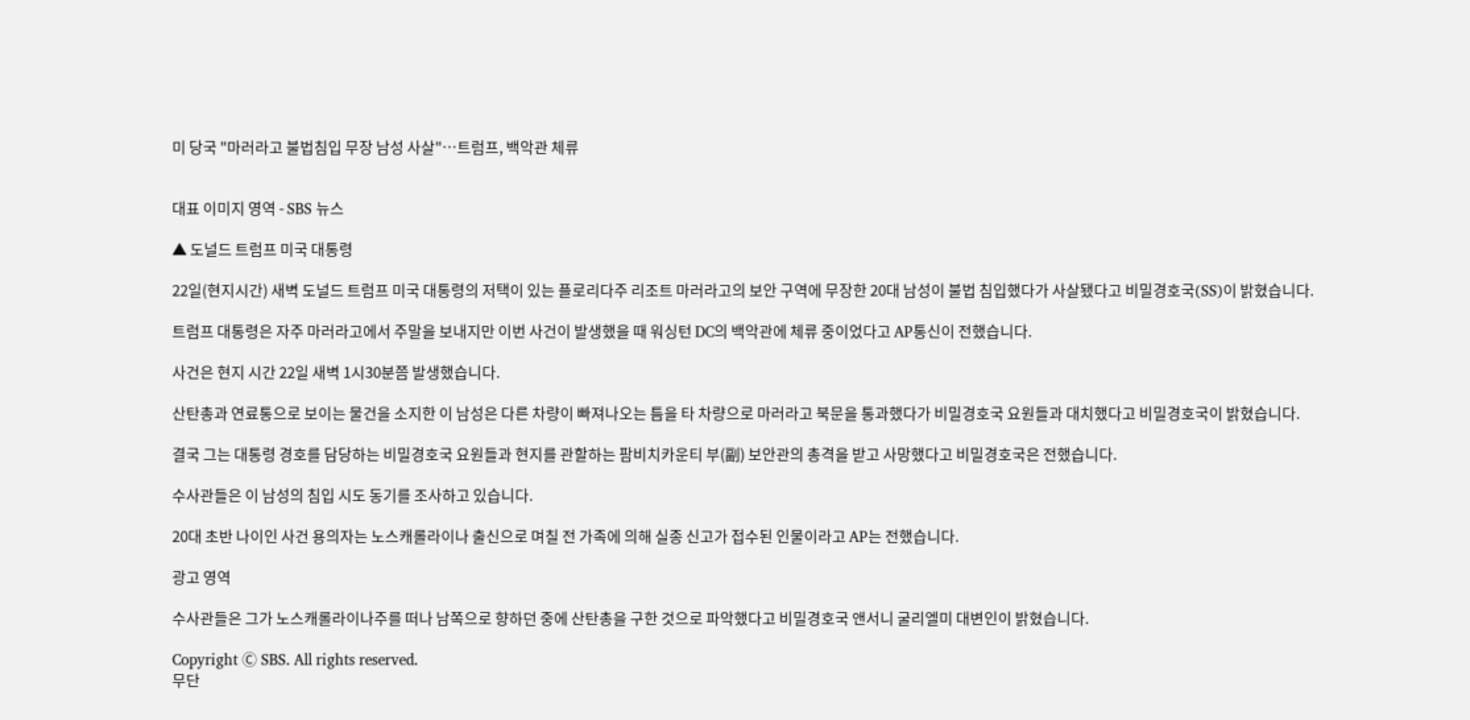미 당국 "마러라고 불법침입 무장 남성 사살"…트럼프, 백악관 체류


대표 이미지 영역 - SBS 뉴스

▲ 도널드 트럼프 미국 대통령

22일(현지시간) 새벽 도널드 트럼프 미국 대통령의 저택이 있는 플로리다주 리조트 마러라고의 보안 구역에 무장한 20대 남성이 불법 침입했다가 사살됐다고 비밀경호국(SS)이 밝혔습니다.

트럼프 대통령은 자주 마러라고에서 주말을 보내지만 이번 사건이 발생했을 때 워싱턴 DC의 백악관에 체류 중이었다고 AP통신이 전했습니다.

사건은 현지 시간 22일 새벽 1시30분쯤 발생했습니다.

산탄총과 연료통으로 보이는 물건을 소지한 이 남성은 다른 차량이 빠져나오는 틈을 타 차량으로 마러라고 북문을 통과했다가 비밀경호국 요원들과 대치했다고 비밀경호국이 밝혔습니다.

결국 그는 대통령 경호를 담당하는 비밀경호국 요원들과 현지를 관할하는 팜비치카운티 부(副) 보안관의 총격을 받고 사망했다고 비밀경호국은 전했습니다.

수사관들은 이 남성의 침입 시도 동기를 조사하고 있습니다.

20대 초반 나이인 사건 용의자는 노스캐롤라이나 출신으로 며칠 전 가족에 의해 실종 신고가 접수된 인물이라고 AP는 전했습니다.

광고 영역

수사관들은 그가 노스캐롤라이나주를 떠나 남쪽으로 향하던 중에 산탄총을 구한 것으로 파악했다고 비밀경호국 앤서니 굴리엘미 대변인이 밝혔습니다.

Copyright Ⓒ SBS. All rights reserved.
무단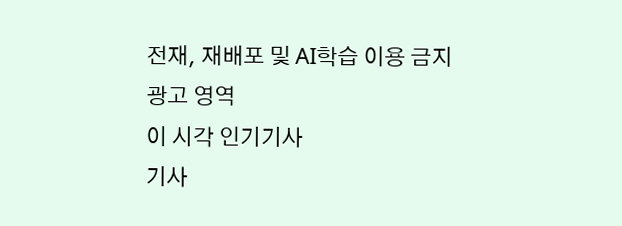전재, 재배포 및 AI학습 이용 금지
광고 영역
이 시각 인기기사
기사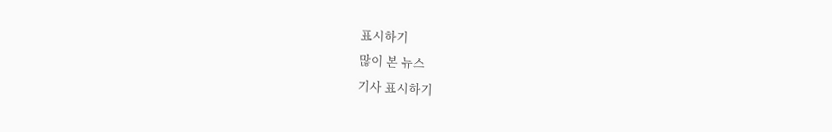표시하기
많이 본 뉴스
기사 표시하기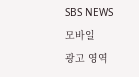SBS NEWS 모바일
광고 영역